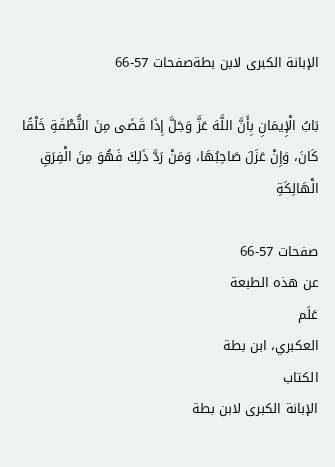الإبانة الكبرى لابن بطةصفحات 57-66

بَابُ الْإِيمَانِ بِأَنَّ اللَّهَ عَزَّ وَجَلَّ إِذَا قَضَى مِنَ النُّطْفَةِ خَلْقًا كَانَ، وَإِنْ عَزَلَ صَاحِبُهَا، وَمَنْ رَدَّ ذَلِكَ فَهُوَ مِنَ الْفِرَقِ الْهَالِكَةِ

صفحات 57-66
عن هذه الطبعة
عَلَم
العكبري، ابن بطة
الكتاب
الإبانة الكبرى لابن بطة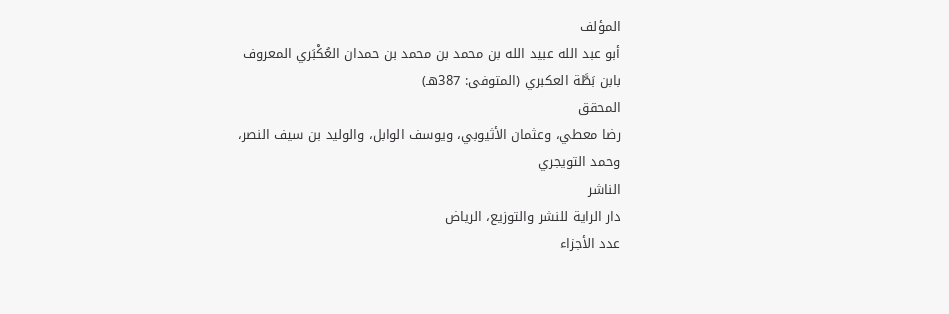المؤلف
أبو عبد الله عبيد الله بن محمد بن محمد بن حمدان العُكْبَري المعروف بابن بَطَّة العكبري (المتوفى: 387هـ)
المحقق
رضا معطي، وعثمان الأثيوبي، ويوسف الوابل، والوليد بن سيف النصر، وحمد التويجري
الناشر
دار الراية للنشر والتوزيع، الرياض
عدد الأجزاء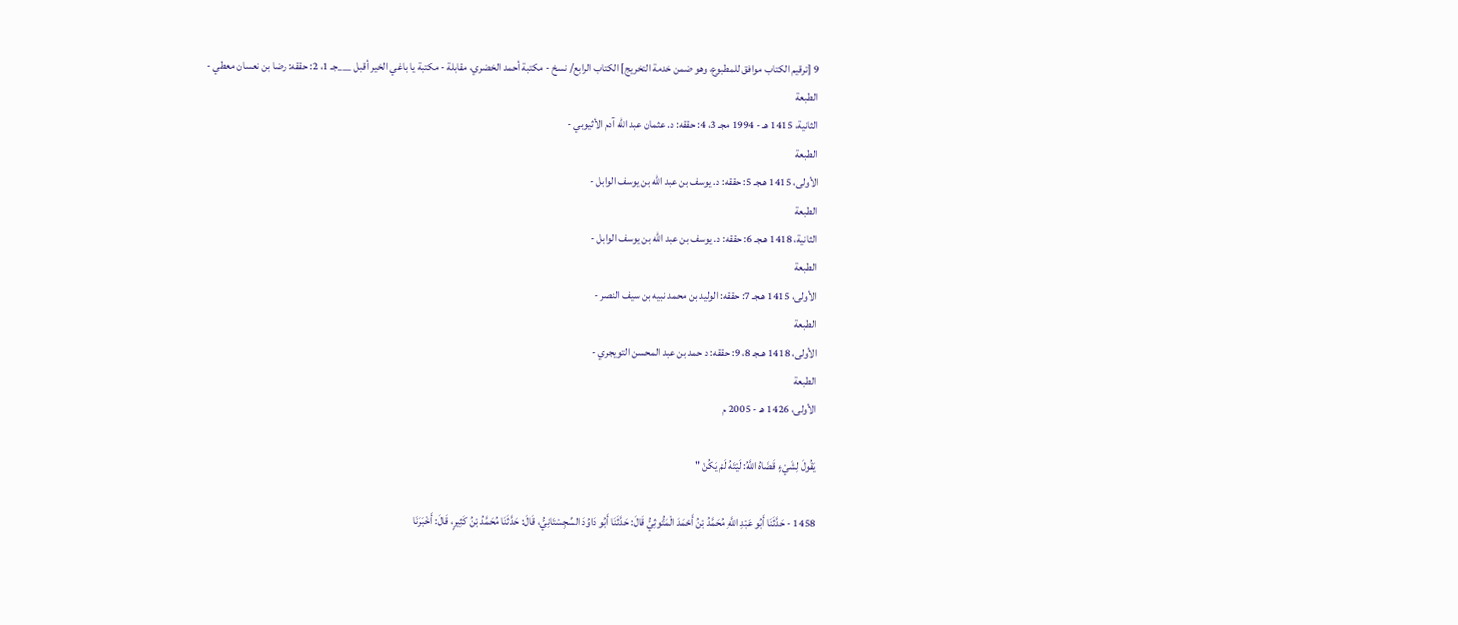9 [ترقيم الكتاب موافق للمطبوع، وهو ضمن خدمة التخريج] الكتاب الرابع/ نسخ - مكتبة أحمد الخضري، مقابلة - مكتبة يا باغي الخير أقبل ___جـ 1، 2: حققه: رضا بن نعسان معطي -
الطبعة
الثانية، 1415 هـ - 1994 مجـ 3، 4: حققه: د. عثمان عبد الله آدم الأثيوبي -
الطبعة
الأولى، 1415 هـجـ 5: حققه: د. يوسف بن عبد الله بن يوسف الوابل -
الطبعة
الثانية، 1418 هـجـ 6: حققه: د. يوسف بن عبد الله بن يوسف الوابل -
الطبعة
الأولى، 1415 هـجـ 7: حققه: الوليد بن محمد نبيه بن سيف النصر -
الطبعة
الأولى، 1418 هـجـ 8، 9: حققه: د حمد بن عبد المحسن التويجري -
الطبعة
الأولى، 1426 هـ - 2005 م

يَقُولَ لِشَيْءٍ قَضَاهُ اللَّهُ: لَيْتَهُ لَمْ يَكُنْ "

1458 - حَدَّثَنَا أَبُو عَبْدِ اللَّهِ مُحَمَّدُ بْنُ أَحْمَدَ الْمَتُّوثِيُّ قَالَ: حَدَّثَنَا أَبُو دَاوُدَ السِّجِسْتَانِيُّ، قَالَ: حَدَّثَنَا مُحَمَّدُ بْنُ كَثِيرٍ، قَالَ: أَخْبَرَنَا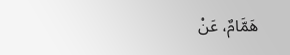هَمَّامٌ، عَنْ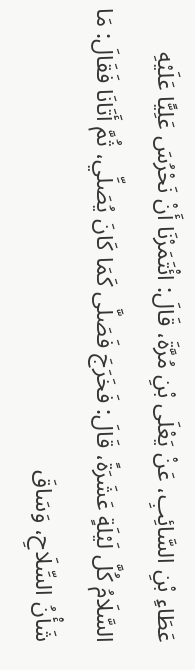عَطَاءِ بْنِ السَّائِبِ، عَنْ يَعْلَى بْنِ مُرَّةَ، قَالَ: ائْتَمَرْنَا أَنْ نَحْرُسَ عَلِيًّا عَلَيْهِ السَّلَامُ كُلَّ لَيْلَةٍ عَشَرَةً، قَالَ: فَخَرَجَ فَصَلَّى كَمَا كَانَ يُصَلِّي، ثُمَّ أَتَانَا فَقَالَ: مَا شَأْنُ السِّلَاحِ، وَسَاقَ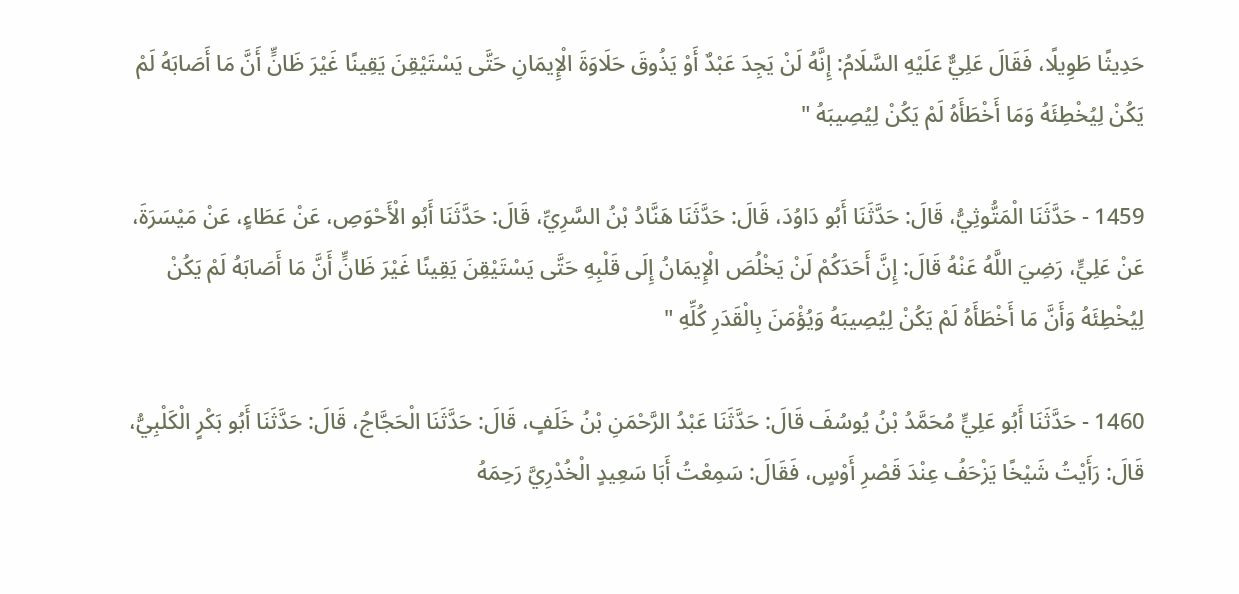حَدِيثًا طَوِيلًا، فَقَالَ عَلِيٌّ عَلَيْهِ السَّلَامُ: إِنَّهُ لَنْ يَجِدَ عَبْدٌ أَوْ يَذُوقَ حَلَاوَةَ الْإِيمَانِ حَتَّى يَسْتَيْقِنَ يَقِينًا غَيْرَ ظَانٍّ أَنَّ مَا أَصَابَهُ لَمْ يَكُنْ لِيُخْطِئَهُ وَمَا أَخْطَأَهُ لَمْ يَكُنْ لِيُصِيبَهُ "

1459 - حَدَّثَنَا الْمَتُّوثِيُّ، قَالَ: حَدَّثَنَا أَبُو دَاوُدَ، قَالَ: حَدَّثَنَا هَنَّادُ بْنُ السَّرِيِّ، قَالَ: حَدَّثَنَا أَبُو الْأَحْوَصِ، عَنْ عَطَاءٍ، عَنْ مَيْسَرَةَ، عَنْ عَلِيٍّ، رَضِيَ اللَّهُ عَنْهُ قَالَ: إِنَّ أَحَدَكُمْ لَنْ يَخْلُصَ الْإِيمَانُ إِلَى قَلْبِهِ حَتَّى يَسْتَيْقِنَ يَقِينًا غَيْرَ ظَانٍّ أَنَّ مَا أَصَابَهُ لَمْ يَكُنْ لِيُخْطِئَهُ وَأَنَّ مَا أَخْطَأَهُ لَمْ يَكُنْ لِيُصِيبَهُ وَيُؤْمَنَ بِالْقَدَرِ كُلِّهِ "

1460 - حَدَّثَنَا أَبُو عَلِيٍّ مُحَمَّدُ بْنُ يُوسُفَ قَالَ: حَدَّثَنَا عَبْدُ الرَّحْمَنِ بْنُ خَلَفٍ، قَالَ: حَدَّثَنَا الْحَجَّاجُ، قَالَ: حَدَّثَنَا أَبُو بَكْرٍ الْكَلْبِيُّ، قَالَ: رَأَيْتُ شَيْخًا يَزْحَفُ عِنْدَ قَصْرِ أَوْسٍ، فَقَالَ: سَمِعْتُ أَبَا سَعِيدٍ الْخُدْرِيَّ رَحِمَهُ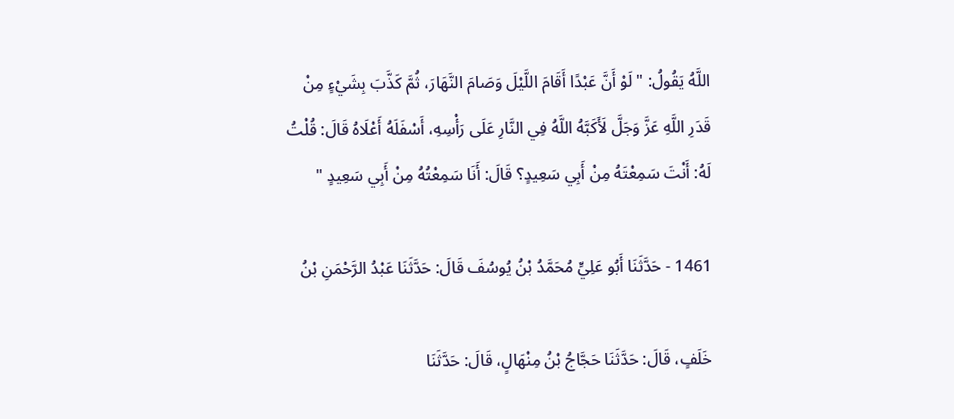اللَّهُ يَقُولُ: " لَوْ أَنَّ عَبْدًا أَقَامَ اللَّيْلَ وَصَامَ النَّهَارَ، ثُمَّ كَذَّبَ بِشَيْءٍ مِنْ قَدَرِ اللَّهِ عَزَّ وَجَلَّ لَأَكَبَّهُ اللَّهُ فِي النَّارِ عَلَى رَأْسِهِ، أَسْفَلَهُ أَعْلَاهُ قَالَ: قُلْتُ لَهُ: أَنْتَ سَمِعْتَهُ مِنْ أَبِي سَعِيدٍ؟ قَالَ: أَنَا سَمِعْتُهُ مِنْ أَبِي سَعِيدٍ "

1461 - حَدَّثَنَا أَبُو عَلِيٍّ مُحَمَّدُ بْنُ يُوسُفَ قَالَ: حَدَّثَنَا عَبْدُ الرَّحْمَنِ بْنُ

خَلَفٍ، قَالَ: حَدَّثَنَا حَجَّاجُ بْنُ مِنْهَالٍ، قَالَ: حَدَّثَنَا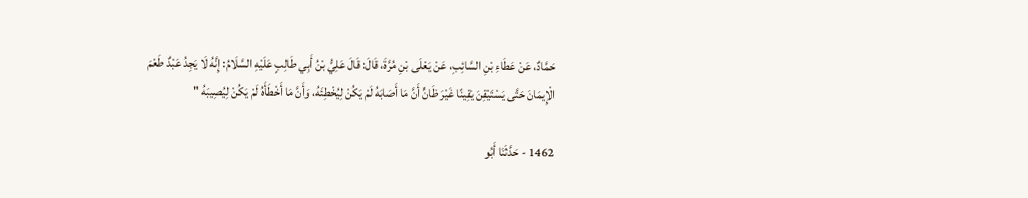حَمَّادٌ، عَنْ عَطَاءِ بْنِ السَّائِبِ، عَنْ يَعْلَى بْنِ مُرَّةَ، قَالَ: قَالَ عَلِيُّ بْنُ أَبِي طَالِبٍ عَلَيْهِ السَّلَامُ: إِنَّهُ لَا يَجِدُ عَبْدٌ طَعْمَ الْإِيمَانَ حَتَّى يَسْتَيْقِنَ يَقِينًا غَيْرَ ظَانٍّ أَنَّ مَا أَصَابَهُ لَمْ يَكُنْ لِيُخْطِئَهُ، وَأَنَّ مَا أَخْطَأَهُ لَمْ يَكُنْ لِيُصِيبَهُ "

1462 - حَدَّثَنَا أَبُو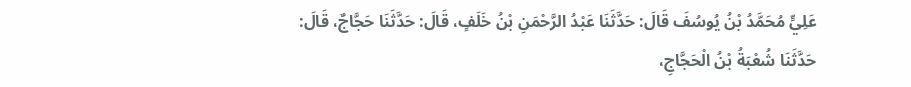عَلِيٍّ مُحَمَّدُ بْنُ يُوسُفَ قَالَ: حَدَّثَنَا عَبْدُ الرَّحْمَنِ بْنُ خَلَفٍ، قَالَ: حَدَّثَنَا حَجَّاجٌ، قَالَ: حَدَّثَنَا شُعْبَةُ بْنُ الْحَجَّاجِ،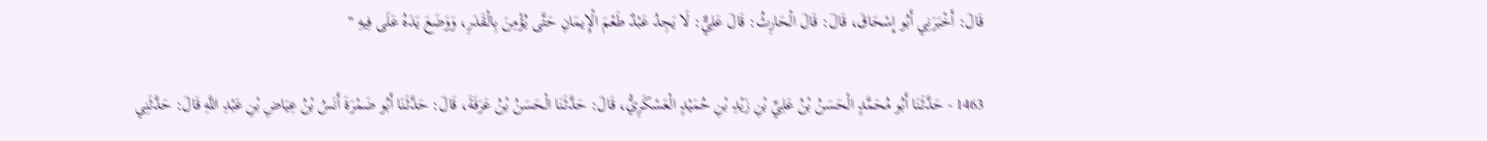قَالَ: أَخْبَرَنِي أَبُو إِسْحَاقَ، قَالَ: قَالَ الْحَارِثُ: قَالَ عَلِيٌّ: لَا يَجِدُ عَبْدٌ طَعْمَ الْإِيمَانِ حَتَّى يُؤْمِنَ بِالْقَدَرِ، وَوَضَعَ يَدَهُ عَلَى فِيهِ "

1463 - حَدَّثَنَا أَبُو مُحَمَّدٍ الْحَسَنُ بْنُ عَلِيِّ بْنِ زَيْدِ بْنِ حُمَيْدٍ الْعَسْكَرِيُّ، قَالَ: حَدَّثَنَا الْحَسَنُ بْنُ عَرَفَةَ، قَالَ: حَدَّثَنَا أَبُو ضَمْرَةَ أَنَسُ بْنُ عِيَاضِ بْنِ عَبْدِ اللَّهِ قَالَ: حَدَّثَنِي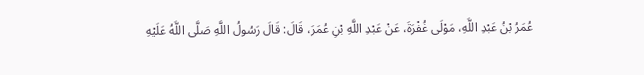عُمَرُ بْنُ عَبْدِ اللَّهِ، مَوْلَى غُفْرَةَ، عَنْ عَبْدِ اللَّهِ بْنِ عُمَرَ، قَالَ: قَالَ رَسُولُ اللَّهِ صَلَّى اللَّهُ عَلَيْهِ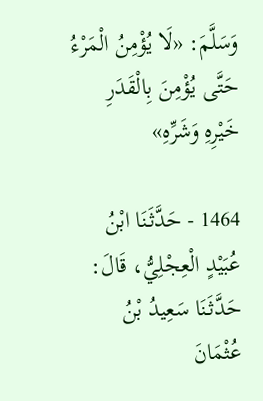وَسَلَّمَ: «لَا يُؤْمِنُ الْمَرْءُ حَتَّى يُؤْمِنَ بِالْقَدَرِ خَيْرِهِ وَشَرِّهِ»

1464 - حَدَّثَنَا ابْنُ عُبَيْدٍ الْعِجْلِيُّ، قَالَ: حَدَّثَنَا سَعِيدُ بْنُ عُثْمَانَ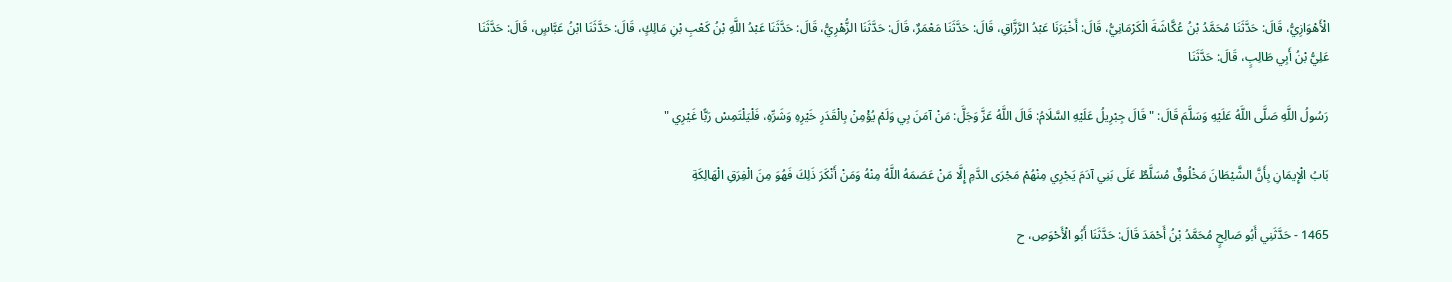الْأَهْوَازِيُّ، قَالَ: حَدَّثَنَا مُحَمَّدُ بْنُ عُكَّاشَةَ الْكَرْمَانِيُّ، قَالَ: أَخْبَرَنَا عَبْدُ الرَّزَّاقِ، قَالَ: حَدَّثَنَا مَعْمَرٌ، قَالَ: حَدَّثَنَا الزُّهْرِيُّ، قَالَ: حَدَّثَنَا عَبْدُ اللَّهِ بْنُ كَعْبِ بْنِ مَالِكٍ، قَالَ: حَدَّثَنَا ابْنُ عَبَّاسٍ، قَالَ: حَدَّثَنَا عَلِيُّ بْنُ أَبِي طَالِبٍ، قَالَ: حَدَّثَنَا

رَسُولُ اللَّهِ صَلَّى اللَّهُ عَلَيْهِ وَسَلَّمَ قَالَ: " قَالَ جِبْرِيلُ عَلَيْهِ السَّلَامُ: قَالَ اللَّهُ عَزَّ وَجَلَّ: مَنْ آمَنَ بِي وَلَمْ يُؤْمِنْ بِالْقَدَرِ خَيْرِهِ وَشَرِّهِ، فَلْيَلْتَمِسْ رَبًّا غَيْرِي "

بَابُ الْإِيمَانِ بِأَنَّ الشَّيْطَانَ مَخْلُوقٌ مُسَلَّطٌ عَلَى بَنِي آدَمَ يَجْرِي مِنْهُمْ مَجْرَى الدَّمِ إِلَّا مَنْ عَصَمَهُ اللَّهُ مِنْهُ وَمَنْ أَنْكَرَ ذَلِكَ فَهُوَ مِنَ الْفِرَقِ الْهَالِكَةِ

1465 - حَدَّثَنِي أَبُو صَالِحٍ مُحَمَّدُ بْنُ أَحْمَدَ قَالَ: حَدَّثَنَا أَبُو الْأَحْوَصِ، ح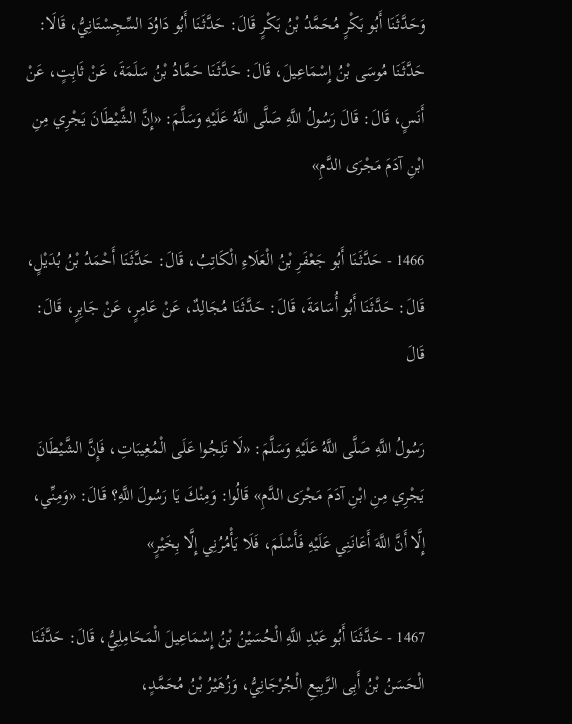وَحَدَّثَنَا أَبُو بَكْرٍ مُحَمَّدُ بْنُ بَكْرٍ قَالَ: حَدَّثَنَا أَبُو دَاوُدَ السِّجِسْتَانِيُّ، قَالَا: حَدَّثَنَا مُوسَى بْنُ إِسْمَاعِيلَ، قَالَ: حَدَّثَنَا حَمَّادُ بْنُ سَلَمَةَ، عَنْ ثَابِتٍ، عَنْ أَنَسٍ، قَالَ: قَالَ رَسُولُ اللَّهِ صَلَّى اللَّهُ عَلَيْهِ وَسَلَّمَ: «إِنَّ الشَّيْطَانَ يَجْرِي مِنِ ابْنِ آدَمَ مَجْرَى الدَّمِ»

1466 - حَدَّثَنَا أَبُو جَعْفَرِ بْنُ الْعَلَاءِ الْكَاتِبُ، قَالَ: حَدَّثَنَا أَحْمَدُ بْنُ بُدَيْلٍ، قَالَ: حَدَّثَنَا أَبُو أُسَامَةَ، قَالَ: حَدَّثَنَا مُجَالِدٌ، عَنْ عَامِرٍ، عَنْ جَابِرٍ، قَالَ: قَالَ

رَسُولُ اللَّهِ صَلَّى اللَّهُ عَلَيْهِ وَسَلَّمَ: «لَا تَلِجُوا عَلَى الْمُغِيبَاتِ، فَإِنَّ الشَّيْطَانَ يَجْرِي مِنِ ابْنِ آدَمَ مَجْرَى الدَّمِ» قَالُوا: وَمِنْكَ يَا رَسُولَ اللَّهِ؟ قَالَ: «وَمِنِّي، إِلَّا أَنَّ اللَّهَ أَعَانَنِي عَلَيْهِ فَأَسْلَمَ، فَلَا يَأْمُرُنِي إِلَّا بِخَيْرٍ»

1467 - حَدَّثَنَا أَبُو عَبْدِ اللَّهِ الْحُسَيْنُ بْنُ إِسْمَاعِيلَ الْمَحَامِلِيُّ، قَالَ: حَدَّثَنَا الْحَسَنُ بْنُ أَبِى الرَّبِيعِ الْجُرْجَانِيُّ، وَزُهَيْرُ بْنُ مُحَمَّدٍ،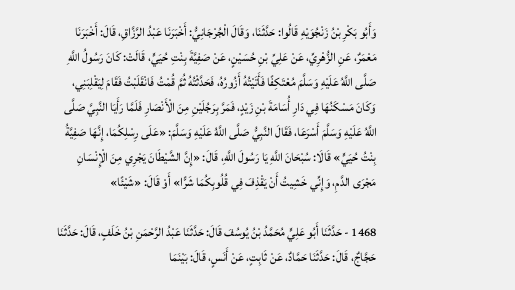وَأَبُو بَكْرِ بْنُ زَنْجُوَيْهِ قَالُوا: حَدَّثَنَا، وَقَالَ الْجُرْجَانِيُّ: أَخْبَرَنَا عَبْدُ الرَّزَّاقِ، قَالَ: أَخْبَرَنَا مَعْمَرٌ، عَنِ الزُّهْرِيِّ، عَنْ عَلِيِّ بْنِ حُسَيْنٍ، عَنْ صَفِيَّةَ بِنْتِ حُيَيٍّ، قَالَتْ: كَانَ رَسُولُ اللَّهِ صَلَّى اللَّهُ عَلَيْهِ وَسَلَّمَ مُعْتَكِفًا فَأَتَيْتُهُ أَزُورُهُ، فَحَدَّثْتُهُ ثُمَّ قُمْتُ فَانْقَلَبْتُ فَقَامَ لِيَقْلِبَنِي، وَكَانَ مَسْكَنُهَا فِي دَارِ أُسَامَةَ بْنِ زَيْدٍ، فَمَرَّ بِرَجُلَيْنِ مِنَ الْأَنْصَارِ فَلَمَّا رَأَيَا النَّبِيَّ صَلَّى اللَّهُ عَلَيْهِ وَسَلَّمَ أَسْرَعَا، فَقَالَ النَّبِيُّ صَلَّى اللَّهُ عَلَيْهِ وَسَلَّمَ: «عَلَى رِسْلِكُمَا، إِنَّهَا صَفِيَّةُ بِنْتُ حُيَيٍّ» قَالَا: سُبْحَانَ اللَّهِ يَا رَسُولَ اللَّهِ، قَالَ: «إِنَّ الشَّيْطَانَ يَجْرِي مِنَ الْإِنْسَانِ مَجْرَى الدَّمِ، وَإِنِّي خَشِيتُ أَنْ يَقْذِفَ فِي قُلُوبِكُمَا شَرًّا» أَوْ قَالَ: «شَيْئًا»

1468 - حَدَّثَنَا أَبُو عَلِيٍّ مُحَمَّدُ بْنُ يُوسُفَ قَالَ: حَدَّثَنَا عَبْدُ الرَّحْمَنِ بْنُ خَلَفٍ، قَالَ: حَدَّثَنَا حَجَّاجٌ، قَالَ: حَدَّثَنَا حَمَّادٌ، عَنْ ثَابِتٍ، عَنْ أَنَسٍ، قَالَ: بَيْنَمَا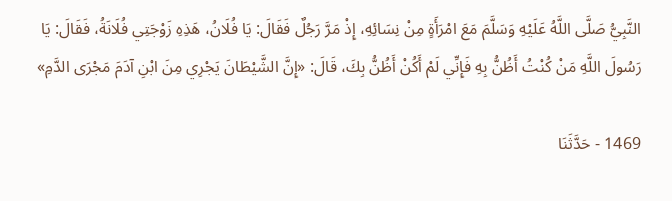النَّبِيُّ صَلَّى اللَّهُ عَلَيْهِ وَسَلَّمَ مَعَ امْرَأَةٍ مِنْ نِسَائِهِ، إِذْ مَرَّ رَجُلٌ فَقَالَ: يَا فُلَانُ، هَذِهِ زَوْجَتِي فُلَانَةُ، فَقَالَ: يَا رَسُولَ اللَّهِ مَنْ كُنْتُ أَظُنُّ بِهِ فَإِنِّي لَمْ أَكُنْ أَظُنُّ بِكَ، قَالَ: «إِنَّ الشَّيْطَانَ يَجْرِي مِنَ ابْنِ آدَمَ مَجْرَى الدَّمِ»

1469 - حَدَّثَنَا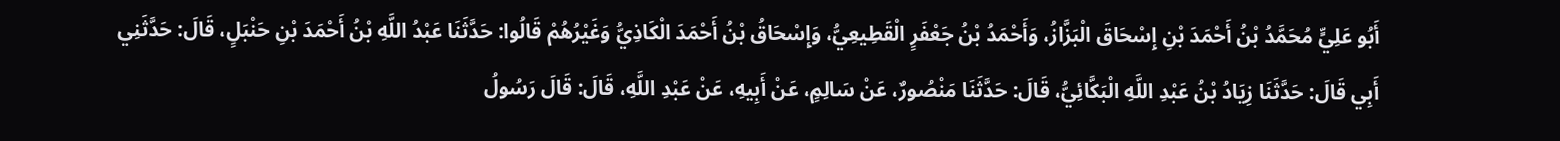أَبُو عَلِيٍّ مُحَمَّدُ بْنُ أَحْمَدَ بْنِ إِسْحَاقَ الْبَزَّازُ، وَأَحْمَدُ بْنُ جَعْفَرٍ الْقَطِيعِيُّ، وَإِسْحَاقُ بْنُ أَحْمَدَ الْكَاذِيُّ وَغَيْرُهُمْ قَالُوا: حَدَّثَنَا عَبْدُ اللَّهِ بْنُ أَحْمَدَ بْنِ حَنْبَلٍ، قَالَ: حَدَّثَنِي أَبِي قَالَ: حَدَّثَنَا زِيَادُ بْنُ عَبْدِ اللَّهِ الْبَكَّائِيُّ، قَالَ: حَدَّثَنَا مَنْصُورٌ، عَنْ سَالِمٍ، عَنْ أَبِيهِ، عَنْ عَبْدِ اللَّهِ، قَالَ: قَالَ رَسُولُ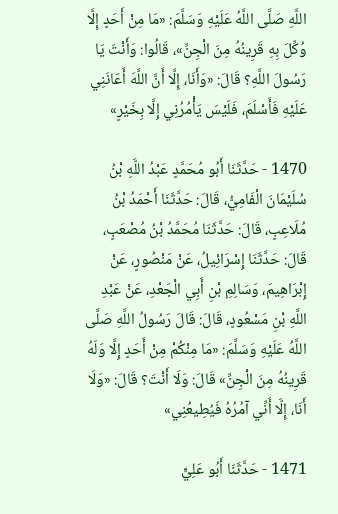اللَّهِ صَلَّى اللَّهُ عَلَيْهِ وَسَلَّمَ: «مَا مِنْ أَحَدٍ إِلَّا وُكِّلَ بِهِ قَرِينُهُ مِنَ الْجِنِّ»، قَالُوا: وَأَنْتَ يَا رَسُولَ اللَّهِ؟ قَالَ: «وَأَنَا، إِلَّا أَنَّ اللَّهَ أَعَانَنِي عَلَيْهِ فَأَسْلَمَ، فَلَيْسَ يَأْمُرُنِي إِلَّا بِخَيْرٍ»

1470 - حَدَّثَنَا أَبُو مُحَمَّدٍ عَبْدُ اللَّهِ بْنُ سُلَيْمَانَ الْفَامِيُّ، قَالَ: حَدَّثَنَا أَحْمَدُ بْنُ مُلَاعِبٍ، قَالَ: حَدَّثَنَا مُحَمَّدُ بْنُ مُصْعَبٍ، قَالَ: حَدَّثَنَا إِسْرَائِيلُ، عَنْ مَنْصُورٍ، عَنْ إِبْرَاهِيمَ، وَسَالِمِ بْنِ أَبِي الْجَعْدِ، عَنْ عَبْدِ اللَّهِ بْنِ مَسْعُودٍ، قَالَ: قَالَ رَسُولُ اللَّهِ صَلَّى اللَّهُ عَلَيْهِ وَسَلَّمَ: «مَا مِنْكُمْ مِنْ أَحَدٍ إِلَّا وَلَهُ قَرِينُهُ مِنَ الْجِنِّ» قَالَ: وَلَا أَنْتَ؟ قَالَ: «وَلَا أَنَا، إِلَّا أَنِّي آمُرُهُ فَيُطِيعُنِي»

1471 - حَدَّثَنَا أَبُو عَلِيٍّ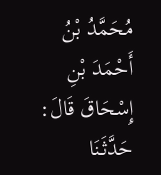مُحَمَّدُ بْنُ أَحْمَدَ بْنِ إِسْحَاقَ قَالَ: حَدَّثَنَا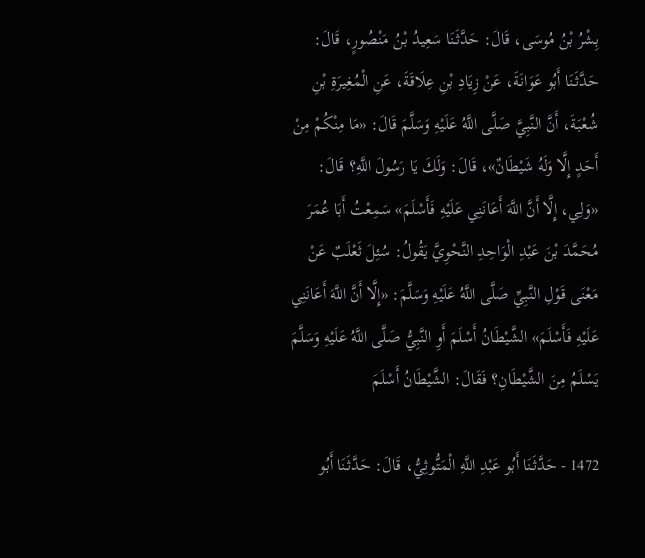بِشْرُ بْنُ مُوسَى، قَالَ: حَدَّثَنَا سَعِيدُ بْنُ مَنْصُورٍ، قَالَ: حَدَّثَنَا أَبُو عَوَانَةَ، عَنْ زِيَادِ بْنِ عِلَاقَةَ، عَنِ الْمُغِيرَةِ بْنِ شُعْبَةَ، أَنَّ النَّبِيَّ صَلَّى اللَّهُ عَلَيْهِ وَسَلَّمَ قَالَ: «مَا مِنْكُمْ مِنْ أَحَدٍ إِلَّا وَلَهُ شَيْطَانٌ»، قَالَ: وَلَكَ يَا رَسُولَ اللَّهِ؟ قَالَ: «وَلِي، إِلَّا أَنَّ اللَّهَ أَعَانَنِي عَلَيْهِ فَأَسْلَمَ» سَمِعْتُ أَبَا عُمَرَ مُحَمَّدَ بْنَ عَبْدِ الْوَاحِدِ النَّحْوِيَّ يَقُولُ: سُئِلَ ثَعْلَبٌ عَنْ مَعْنَى قَوْلِ النَّبِيِّ صَلَّى اللَّهُ عَلَيْهِ وَسَلَّمَ: «إِلَّا أَنَّ اللَّهَ أَعَانَنِي عَلَيْهِ فَأَسْلَمَ» الشَّيْطَانُ أَسْلَمَ أَوِ النَّبِيُّ صَلَّى اللَّهُ عَلَيْهِ وَسَلَّمَ يَسْلَمُ مِنَ الشَّيْطَانِ؟ فَقَالَ: الشَّيْطَانُ أَسْلَمَ

1472 - حَدَّثَنَا أَبُو عَبْدِ اللَّهِ الْمَتُّوثِيُّ، قَالَ: حَدَّثَنَا أَبُو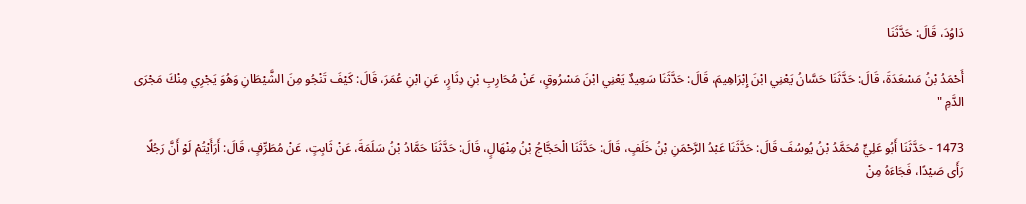دَاوُدَ، قَالَ: حَدَّثَنَا

أَحْمَدُ بْنُ مَسْعَدَةَ، قَالَ: حَدَّثَنَا حَسَّانُ يَعْنِي ابْنَ إِبْرَاهِيمَ، قَالَ: حَدَّثَنَا سَعِيدٌ يَعْنِي ابْنَ مَسْرُوقٍ، عَنْ مُحَارِبِ بْنِ دِثَارٍ، عَنِ ابْنِ عُمَرَ، قَالَ: كَيْفَ تَنْجُو مِنَ الشَّيْطَانِ وَهُوَ يَجْرِي مِنْكَ مَجْرَى الدَّمِ "

1473 - حَدَّثَنَا أَبُو عَلِيٍّ مُحَمَّدُ بْنُ يُوسُفَ قَالَ: حَدَّثَنَا عَبْدُ الرَّحْمَنِ بْنُ خَلَفٍ، قَالَ: حَدَّثَنَا الْحَجَّاجُ بْنُ مِنْهَالٍ، قَالَ: حَدَّثَنَا حَمَّادُ بْنُ سَلَمَةَ، عَنْ ثَابِتٍ، عَنْ مُطَرِّفٍ، قَالَ: أَرَأَيْتُمْ لَوْ أَنَّ رَجُلًا رَأَى صَيْدًا، فَجَاءَهُ مِنْ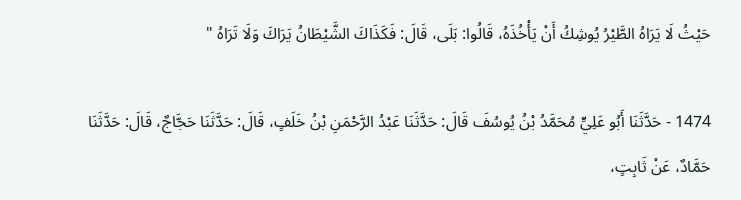حَيْثُ لَا يَرَاهُ الطَّيْرُ يُوشِكُ أَنْ يَأْخُذَهُ، قَالُوا: بَلَى، قَالَ: فَكَذَاكَ الشَّيْطَانُ يَرَاكَ وَلَا تَرَاهُ "

1474 - حَدَّثَنَا أَبُو عَلِيٍّ مُحَمَّدُ بْنُ يُوسُفَ قَالَ: حَدَّثَنَا عَبْدُ الرَّحْمَنِ بْنُ خَلَفٍ، قَالَ: حَدَّثَنَا حَجَّاجٌ، قَالَ: حَدَّثَنَا حَمَّادٌ، عَنْ ثَابِتٍ،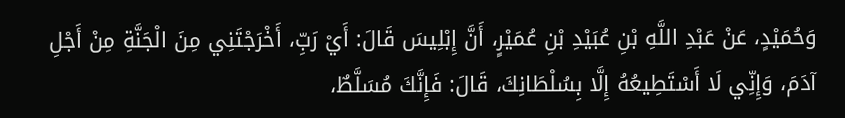وَحُمَيْدٍ، عَنْ عَبْدِ اللَّهِ بْنِ عُبَيْدِ بْنِ عُمَيْرٍ، أَنَّ إِبْلِيسَ قَالَ: أَيْ رَبِّ، أَخْرَجْتَنِي مِنَ الْجَنَّةِ مِنْ أَجْلِ آدَمَ، وَإِنِّي لَا أَسْتَطِيعُهُ إِلَّا بِسُلْطَانِكَ، قَالَ: فَإِنَّكَ مُسَلَّطٌ،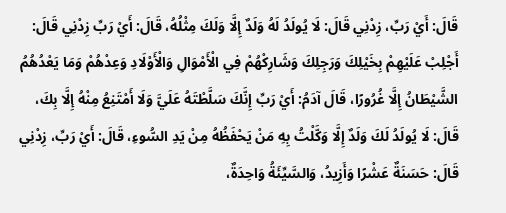قَالَ: أَيْ رَبِّ، زِدْنِي قَالَ: لَا يُولَدُ لَهُ وَلَدٌ إِلَّا وَلَكَ مِثْلُهُ، قَالَ: أَيْ رَبِّ زِدْنِي قَالَ: أَجْلِبْ عَلَيْهِمْ بِخَيْلِكَ وَرَجِلِكَ وَشَارِكْهُمْ فِي الْأَمْوَالِ وَالْأَوْلَادِ وَعِدْهُمْ وَمَا يَعْدُهُمُ الشَّيْطَانُ إِلَّا غُرُورًا، قَالَ آدَمُ: أَيْ رَبِّ إِنَّكَ سَلَّطْتَهُ عَلَيَّ وَلَا أَمْتَنِعُ مِنْهُ إِلَّا بِكَ، قَالَ: لَا يُولَدُ لَكَ وَلَدٌ إِلَّا وَكَّلْتُ بِهِ مَنْ يَحْفَظُهُ مِنْ يَدِ السُّوءِ، قَالَ: أَيْ رَبِّ، زِدْنِي قَالَ: حَسَنَةٌ عَشْرًا وَأَزِيدُ، وَالسَّيِّئَةُ وَاحِدَةٌ،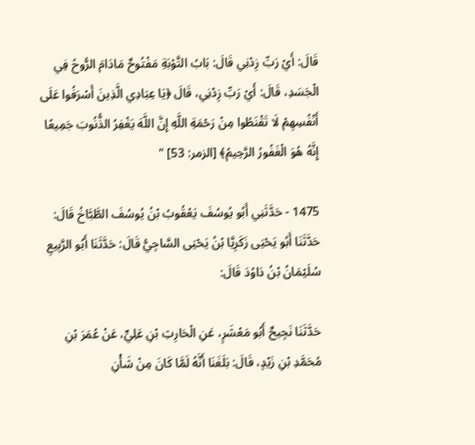قَالَ: أَيْ رَبِّ زِدْنِي قَالَ: بَابُ التَّوْبَةِ مَفْتُوحٌ مَادَامَ الرُّوحُ فِي الْجَسَدِ، قَالَ: أَيْ رَبِّ زِدْنِي، قَالَ ﴿يَا عِبَادِي الَّذِينَ أَسْرَفُوا عَلَى أَنْفُسِهِمْ لَا تَقْنَطُوا مِنْ رَحْمَةِ اللَّهِ إِنَّ اللَّهَ يَغْفِرُ الذُّنُوبَ جَمِيعًا إِنَّهُ هُوَ الْغَفُورُ الرَّحِيمُ﴾ [الزمر: 53] "

1475 - حَدَّثَنِي أَبُو يُوسُفَ يَعْقُوبُ بْنُ يُوسُفَ الطَّبَّاخُ قَالَ: حَدَّثَنَا أَبُو يَحْيَى زَكَرِيَّا بْنُ يَحْيَى السَّاجِيُّ قَالَ: حَدَّثَنَا أَبُو الرَّبِيعِ سُلَيْمَانُ بْنُ دَاوُدَ قَالَ:

حَدَّثَنَا نَجِيحٌ أَبُو مَعْشَرٍ، عَنِ الْحَارِثِ بْنِ عَلِيٍّ، عَنْ عُمَرَ بْنِ مُحَمَّدِ بْنِ زَيْدٍ، قَالَ: بَلَغَنَا أَنَّهُ لَمَّا كَانَ مِنْ شَأْنِ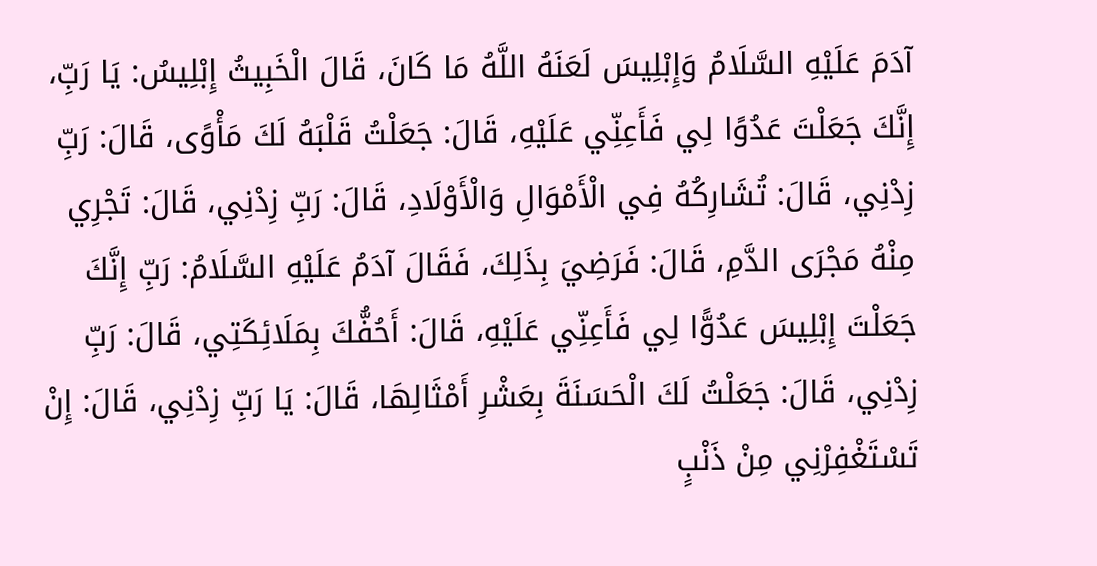آدَمَ عَلَيْهِ السَّلَامُ وَإِبْلِيسَ لَعَنَهُ اللَّهُ مَا كَانَ، قَالَ الْخَبِيثُ إِبْلِيسُ: يَا رَبِّ، إِنَّكَ جَعَلْتَ عَدُوًا لِي فَأَعِنِّي عَلَيْهِ، قَالَ: جَعَلْتُ قَلْبَهُ لَكَ مَأْوًى، قَالَ: رَبِّ زِدْنِي، قَالَ: تُشَارِكُهُ فِي الْأَمْوَالِ وَالْأَوْلَادِ، قَالَ: رَبِّ زِدْنِي، قَالَ: تَجْرِي مِنْهُ مَجْرَى الدَّمِ، قَالَ: فَرَضِيَ بِذَلِكَ، فَقَالَ آدَمُ عَلَيْهِ السَّلَامُ: رَبِّ إِنَّكَ جَعَلْتَ إِبْلِيسَ عَدُوًّا لِي فَأَعِنِّي عَلَيْهِ، قَالَ: أَحُفُّكَ بِمَلَائِكَتِي، قَالَ: رَبِّ زِدْنِي، قَالَ: جَعَلْتُ لَكَ الْحَسَنَةَ بِعَشْرِ أَمْثَالِهَا، قَالَ: يَا رَبِّ زِدْنِي، قَالَ: إِنْ تَسْتَغْفِرْنِي مِنْ ذَنْبٍ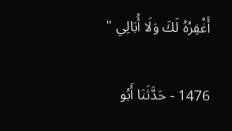أَغْفِرْهُ لَكَ وَلَا أُبَالِي "

1476 - حَدَّثَنَا أَبُو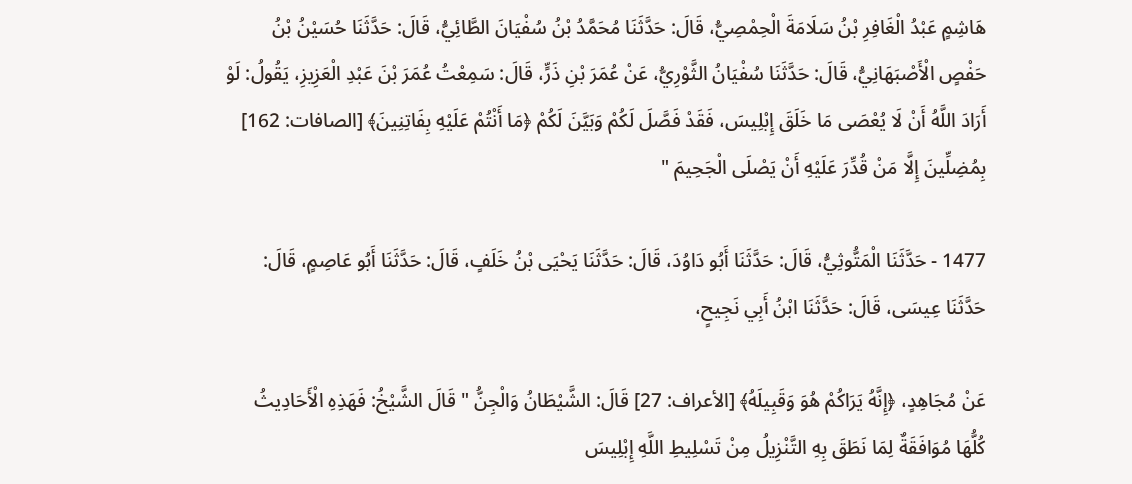هَاشِمٍ عَبْدُ الْغَافِرِ بْنُ سَلَامَةَ الْحِمْصِيُّ، قَالَ: حَدَّثَنَا مُحَمَّدُ بْنُ سُفْيَانَ الطَّائِيُّ، قَالَ: حَدَّثَنَا حُسَيْنُ بْنُ حَفْصٍ الْأَصْبَهَانِيُّ، قَالَ: حَدَّثَنَا سُفْيَانُ الثَّوْرِيُّ، عَنْ عُمَرَ بْنِ ذَرٍّ، قَالَ: سَمِعْتُ عُمَرَ بْنَ عَبْدِ الْعَزِيزِ، يَقُولُ: لَوْ أَرَادَ اللَّهُ أَنْ لَا يُعْصَى مَا خَلَقَ إِبْلِيسَ، فَقَدْ فَصَّلَ لَكُمْ وَبَيَّنَ لَكُمْ ﴿مَا أَنْتُمْ عَلَيْهِ بِفَاتِنِينَ﴾ [الصافات: 162] بِمُضِلِّينَ إِلَّا مَنْ قُدِّرَ عَلَيْهِ أَنْ يَصْلَى الْجَحِيمَ "

1477 - حَدَّثَنَا الْمَتُّوثِيُّ، قَالَ: حَدَّثَنَا أَبُو دَاوُدَ، قَالَ: حَدَّثَنَا يَحْيَى بْنُ خَلَفٍ، قَالَ: حَدَّثَنَا أَبُو عَاصِمٍ، قَالَ: حَدَّثَنَا عِيسَى، قَالَ: حَدَّثَنَا ابْنُ أَبِي نَجِيحٍ،

عَنْ مُجَاهِدٍ، ﴿إِنَّهُ يَرَاكُمْ هُوَ وَقَبِيلَهُ﴾ [الأعراف: 27] قَالَ: الشَّيْطَانُ وَالْجِنُّ " قَالَ الشَّيْخُ: فَهَذِهِ الْأَحَادِيثُ كُلُّهَا مُوَافَقَةٌ لِمَا نَطَقَ بِهِ التَّنْزِيلُ مِنْ تَسْلِيطِ اللَّهِ إِبْلِيسَ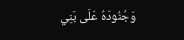وَجُنُودَهُ عَلَى بَنِي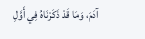آدَمَ، وَمَا قَدْ ذَكَرْنَاهُ فِي أَوَّلِ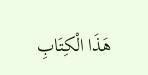هَذَا الْكِتَابِ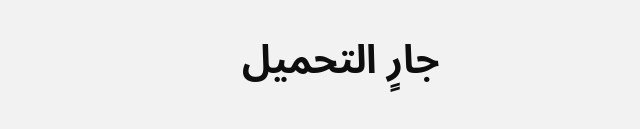جارٍ التحميل